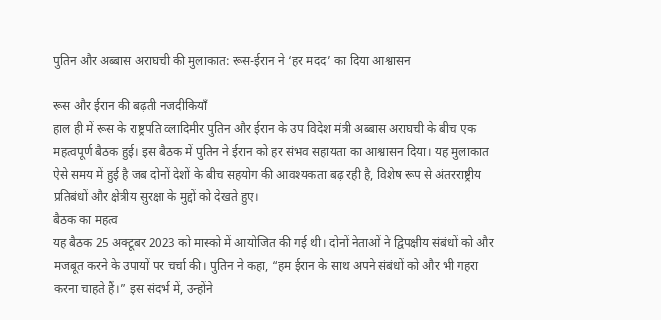पुतिन और अब्बास अराघची की मुलाकात: रूस-ईरान ने ‘हर मदद’ का दिया आश्वासन

रूस और ईरान की बढ़ती नजदीकियाँ
हाल ही में रूस के राष्ट्रपति व्लादिमीर पुतिन और ईरान के उप विदेश मंत्री अब्बास अराघची के बीच एक महत्वपूर्ण बैठक हुई। इस बैठक में पुतिन ने ईरान को हर संभव सहायता का आश्वासन दिया। यह मुलाकात ऐसे समय में हुई है जब दोनों देशों के बीच सहयोग की आवश्यकता बढ़ रही है, विशेष रूप से अंतरराष्ट्रीय प्रतिबंधों और क्षेत्रीय सुरक्षा के मुद्दों को देखते हुए।
बैठक का महत्व
यह बैठक 25 अक्टूबर 2023 को मास्को में आयोजित की गई थी। दोनों नेताओं ने द्विपक्षीय संबंधों को और मजबूत करने के उपायों पर चर्चा की। पुतिन ने कहा, “हम ईरान के साथ अपने संबंधों को और भी गहरा करना चाहते हैं।” इस संदर्भ में, उन्होंने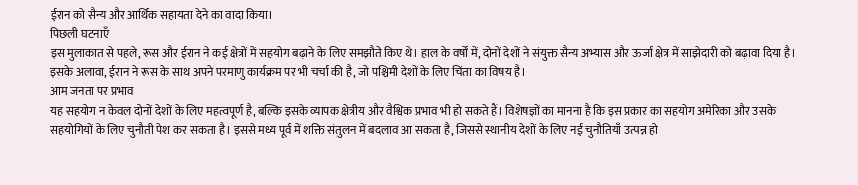ईरान को सैन्य और आर्थिक सहायता देने का वादा किया।
पिछली घटनाएँ
इस मुलाकात से पहले, रूस और ईरान ने कई क्षेत्रों में सहयोग बढ़ाने के लिए समझौते किए थे। हाल के वर्षों में, दोनों देशों ने संयुक्त सैन्य अभ्यास और ऊर्जा क्षेत्र में साझेदारी को बढ़ावा दिया है। इसके अलावा, ईरान ने रूस के साथ अपने परमाणु कार्यक्रम पर भी चर्चा की है, जो पश्चिमी देशों के लिए चिंता का विषय है।
आम जनता पर प्रभाव
यह सहयोग न केवल दोनों देशों के लिए महत्वपूर्ण है, बल्कि इसके व्यापक क्षेत्रीय और वैश्विक प्रभाव भी हो सकते हैं। विशेषज्ञों का मानना है कि इस प्रकार का सहयोग अमेरिका और उसके सहयोगियों के लिए चुनौती पेश कर सकता है। इससे मध्य पूर्व में शक्ति संतुलन में बदलाव आ सकता है, जिससे स्थानीय देशों के लिए नई चुनौतियाँ उत्पन्न हो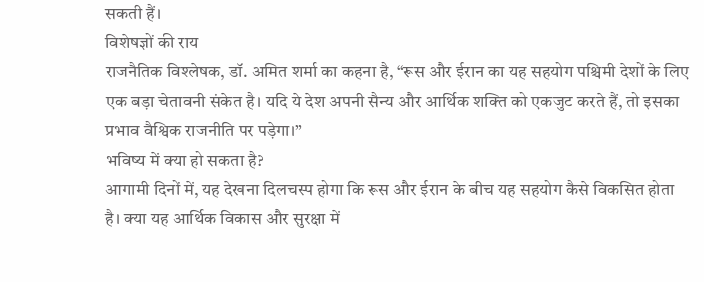सकती हैं।
विशेषज्ञों की राय
राजनैतिक विश्लेषक, डॉ. अमित शर्मा का कहना है, “रूस और ईरान का यह सहयोग पश्चिमी देशों के लिए एक बड़ा चेतावनी संकेत है। यदि ये देश अपनी सैन्य और आर्थिक शक्ति को एकजुट करते हैं, तो इसका प्रभाव वैश्विक राजनीति पर पड़ेगा।”
भविष्य में क्या हो सकता है?
आगामी दिनों में, यह देखना दिलचस्प होगा कि रूस और ईरान के बीच यह सहयोग कैसे विकसित होता है। क्या यह आर्थिक विकास और सुरक्षा में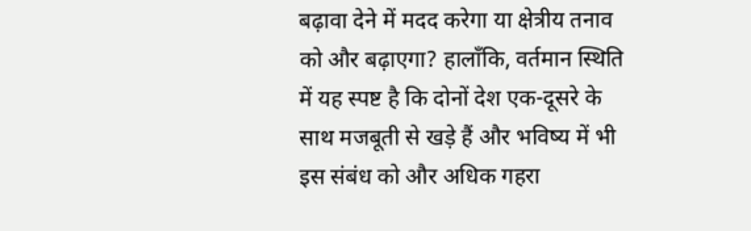बढ़ावा देने में मदद करेगा या क्षेत्रीय तनाव को और बढ़ाएगा? हालाँकि, वर्तमान स्थिति में यह स्पष्ट है कि दोनों देश एक-दूसरे के साथ मजबूती से खड़े हैं और भविष्य में भी इस संबंध को और अधिक गहरा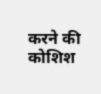करने की कोशिश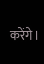करेंगे।